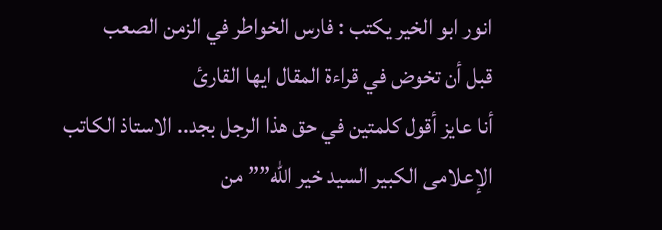انور ابو الخير يكتب : فارس الخواطر في الزمن الصعب
قبل أن تخوض في قراءة المقال ايها القارئ
أنا عايز أقول كلمتين في حق هذا الرجل بجد.. الاستاذ الكاتب الإعلامى الكبير السيد خير الله”” من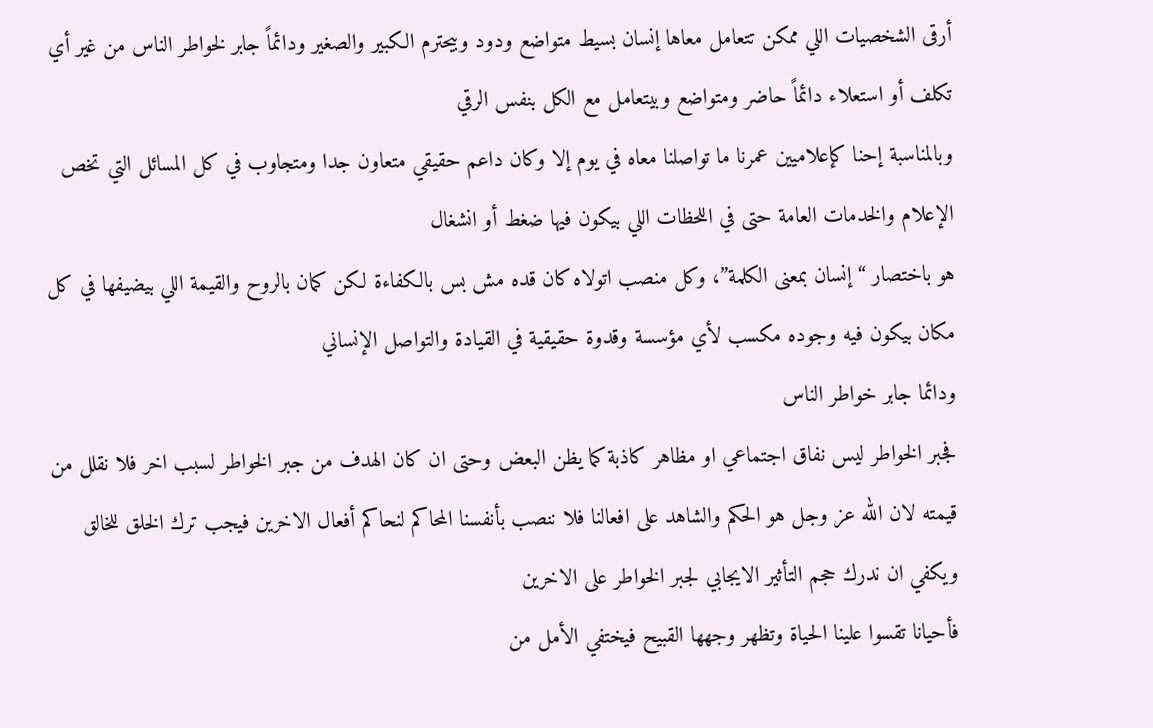أرقى الشخصيات اللي ممكن تتعامل معاها إنسان بسيط متواضع ودود وبيحترم الكبير والصغير ودائماً جابر لخواطر الناس من غير أي تكلف أو استعلاء دائماً حاضر ومتواضع وبيتعامل مع الكل بنفس الرقي
وبالمناسبة إحنا كإعلاميين عمرنا ما تواصلنا معاه في يوم إلا وكان داعم حقيقي متعاون جدا ومتجاوب في كل المسائل التي تخص الإعلام والخدمات العامة حتى في اللحظات اللي بيكون فيها ضغط أو انشغال
هو باختصار “إنسان بمعنى الكلمة”، وكل منصب اتولاه كان قده مش بس بالكفاءة لكن كمان بالروح والقيمة اللي بيضيفها في كل مكان بيكون فيه وجوده مكسب لأي مؤسسة وقدوة حقيقية في القيادة والتواصل الإنساني
ودائما جابر خواطر الناس
فجبر الخواطر ليس نفاق اجتماعي او مظاهر كاذبة كما يظن البعض وحتى ان كان الهدف من جبر الخواطر لسبب اخر فلا نقلل من قيمته لان الله عز وجل هو الحكم والشاهد على افعالنا فلا ننصب بأنفسنا المحاكم لنحاكم أفعال الاخرين فيجب ترك الخلق للخالق ويكفي ان ندرك حجم التأثير الايجابي لجبر الخواطر على الاخرين
فأحيانا تقسوا علينا الحياة وتظهر وجهها القبيح فيختفي الأمل من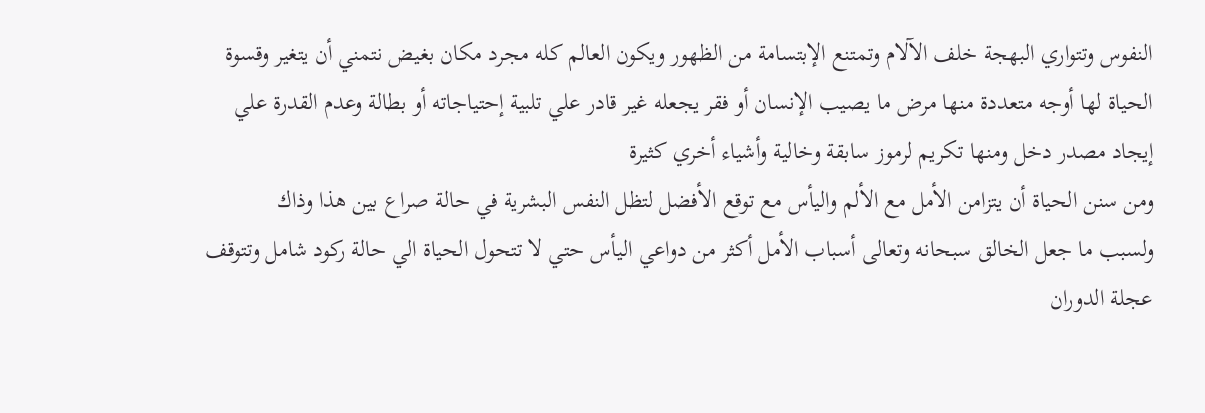النفوس وتتواري البهجة خلف الآلام وتمتنع الإبتسامة من الظهور ويكون العالم كله مجرد مكان بغيض نتمني أن يتغير وقسوة الحياة لها أوجه متعددة منها مرض ما يصيب الإنسان أو فقر يجعله غير قادر علي تلبية إحتياجاته أو بطالة وعدم القدرة علي إيجاد مصدر دخل ومنها تكريم لرموز سابقة وخالية وأشياء أخري كثيرة
ومن سنن الحياة أن يتزامن الأمل مع الألم واليأس مع توقع الأفضل لتظل النفس البشرية في حالة صراع بين هذا وذاك
ولسبب ما جعل الخالق سبحانه وتعالى أسباب الأمل أكثر من دواعي اليأس حتي لا تتحول الحياة الي حالة ركود شامل وتتوقف عجلة الدوران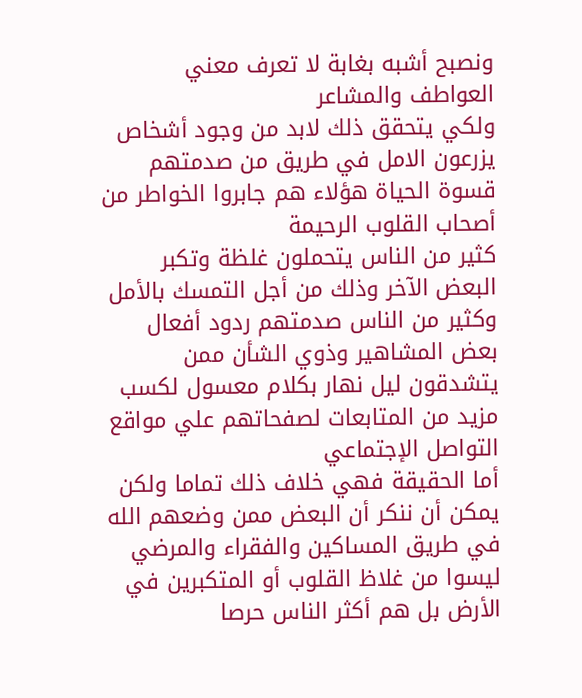ونصبح أشبه بغابة لا تعرف معني العواطف والمشاعر
ولكي يتحقق ذلك لابد من وجود أشخاص يزرعون الامل في طريق من صدمتهم قسوة الحياة هؤلاء هم جابروا الخواطر من أصحاب القلوب الرحيمة
كثير من الناس يتحملون غلظة وتكبر البعض الآخر وذلك من أجل التمسك بالأمل وكثير من الناس صدمتهم ردود أفعال بعض المشاهير وذوي الشأن ممن يتشدقون ليل نهار بكلام معسول لكسب مزيد من المتابعات لصفحاتهم علي مواقع التواصل الإجتماعي
أما الحقيقة فهي خلاف ذلك تماما ولكن يمكن أن ننكر أن البعض ممن وضعهم الله في طريق المساكين والفقراء والمرضي ليسوا من غلاظ القلوب أو المتكبرين في الأرض بل هم أكثر الناس حرصا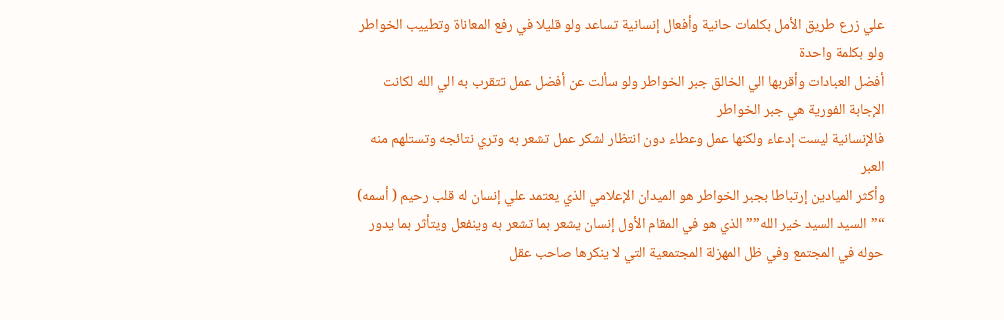علي زرع طريق الأمل بكلمات حانية وأفعال إنسانية تساعد ولو قليلا في رفع المعاناة وتطييب الخواطر ولو بكلمة واحدة
أفضل العبادات وأقربها الي الخالق جبر الخواطر ولو سألت عن أفضل عمل تتقرب به الي الله لكانت الإجابة الفورية هي جبر الخواطر
فالإنسانية ليست إدعاء ولكنها عمل وعطاء دون انتظار لشكر عمل تشعر به وتري نتائجه وتستلهم منه العبر
وأكثر الميادين إرتباطا بجبر الخواطر هو الميدان الإعلامي الذي يعتمد علي إنسان له قلب رحيم ( أسمه) “”السيد السيد خير الله”” الذي هو في المقام الأول إنسان يشعر بما تشعر به وينفعل ويتأثر بما يدور حوله في المجتمع وفي ظل المهزلة المجتمعية التي لا ينكرها صاحب عقل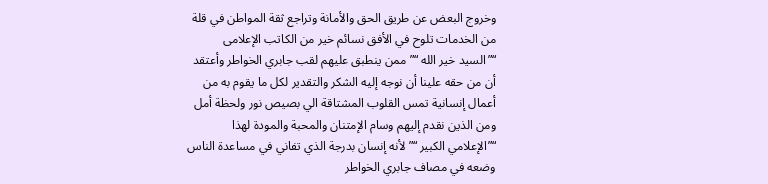وخروج البعض عن طريق الحق والأمانة وتراجع ثقة المواطن في قلة من الخدمات تلوح في الأفق نسائم خير من الكاتب الإعلامى “”السيد خير الله “”ممن ينطبق عليهم لقب جابري الخواطر وأعتقد أن من حقه علينا أن نوجه إليه الشكر والتقدير لكل ما يقوم به من أعمال إنسانية تمس القلوب المشتاقة الي بصيص نور ولحظة أمل
ومن الذين نقدم إليهم وسام الإمتنان والمحبة والمودة لهذا “”الإعلامي الكبير “” لأنه إنسان بدرجة الذي تفاني في مساعدة الناس وضعه في مصاف جابري الخواطر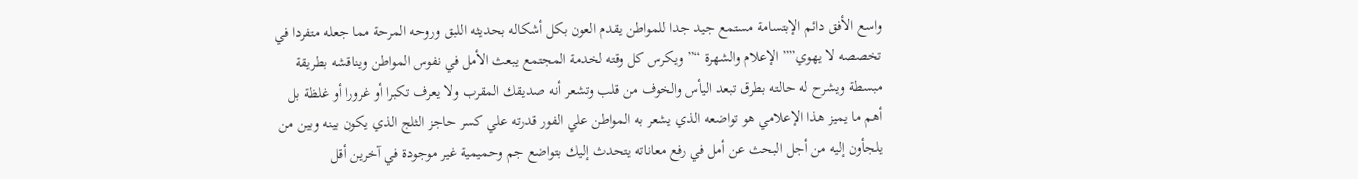واسع الأفق دائم الإبتسامة مستمع جيد جدا للمواطن يقدم العون بكل أشكاله بحديثه اللبق وروحه المرحة مما جعله متفردا في تخصصه لا يهوي”” الإعلام والشهرة “” ويكرس كل وقته لخدمة المجتمع يبعث الأمل في نفوس المواطن ويناقشه بطريقة مبسطة ويشرح له حالته بطرق تبعد اليأس والخوف من قلب وتشعر أنه صديقك المقرب ولا يعرف تكبرا أو غرورا أو غلظة بل أهم ما يميز هذا الإعلامي هو تواضعه الذي يشعر به المواطن علي الفور قدرته علي كسر حاجز الثلج الذي يكون بينه وبين من يلجأون إليه من أجل البحث عن أمل في رفع معاناته يتحدث إليك بتواضع جم وحميمية غير موجودة في آخرين أقل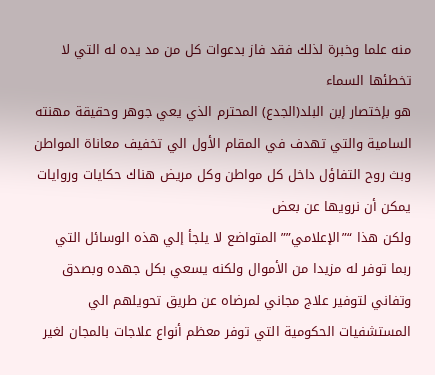منه علما وخبرة لذلك فقد فاز بدعوات كل من مد يده له التي لا تخطئها السماء
هو بإختصار إبن البلد(الجدع) المحترم الذي يعي جوهر وحقيقة مهنته السامية والتي تهدف في المقام الأول الي تخفيف معاناة المواطن وبث روح التفاؤل داخل كل مواطن وكل مريض هناك حكايات وروايات يمكن أن نرويها عن بعض
ولكن هذا “”الإعلامي”” المتواضع لا يلجأ إلي هذه الوسائل التي ربما توفر له مزيدا من الأموال ولكنه يسعي بكل جهده وبصدق وتفاني لتوفير علاج مجاني لمرضاه عن طريق تحويلهم الي المستشفيات الحكومية التي توفر معظم أنواع علاجات بالمجان لغير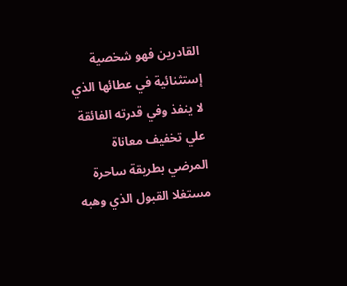القادرين فهو شخصية إستثنائية في عطائها الذي لا ينفذ وفي قدرته الفائقة علي تخفيف معاناة المرضي بطريقة ساحرة مستغلا القبول الذي وهبه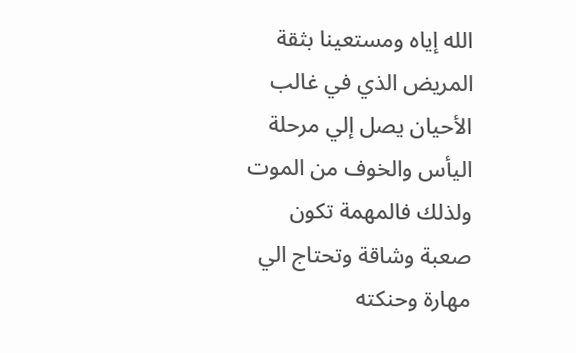الله إياه ومستعينا بثقة المريض الذي في غالب الأحيان يصل إلي مرحلة اليأس والخوف من الموت ولذلك فالمهمة تكون صعبة وشاقة وتحتاج الي مهارة وحنكته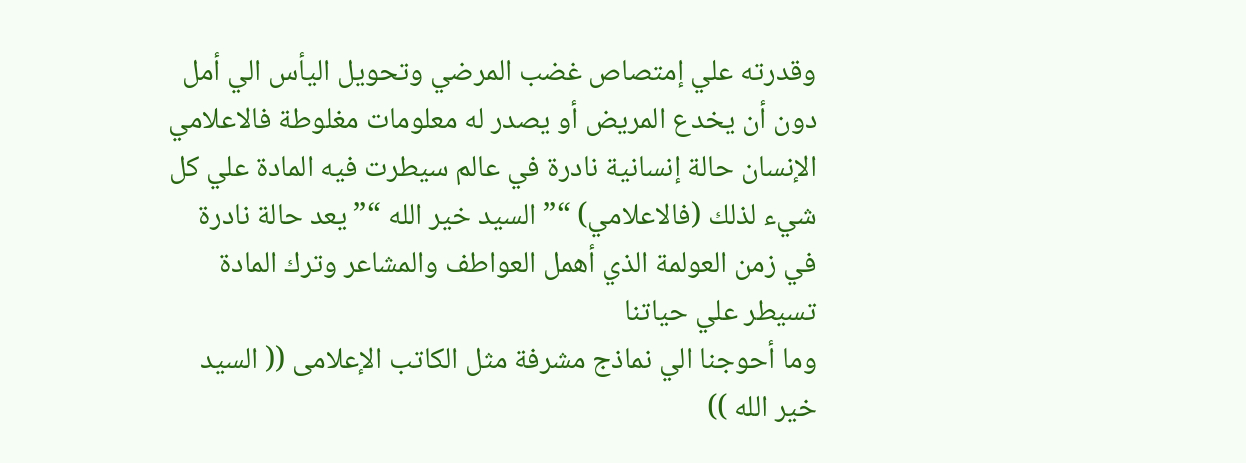وقدرته علي إمتصاص غضب المرضي وتحويل اليأس الي أمل دون أن يخدع المريض أو يصدر له معلومات مغلوطة فالاعلامي الإنسان حالة إنسانية نادرة في عالم سيطرت فيه المادة علي كل شيء لذلك (فالاعلامي) “” السيد خير الله “” يعد حالة نادرة في زمن العولمة الذي أهمل العواطف والمشاعر وترك المادة تسيطر علي حياتنا
وما أحوجنا الي نماذج مشرفة مثل الكاتب الإعلامى (( السيد خير الله ))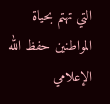التي تهتم بحياة المواطنين حفظ الله الإعلامي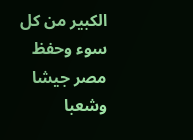الكبير من كل سوء وحفظ مصر جيشا وشعبا